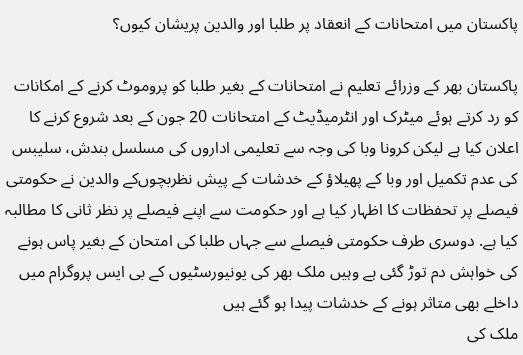پاکستان میں امتحانات کے انعقاد پر طلبا اور والدین پریشان کیوں؟

پاکستان بھر کے وزرائے تعلیم نے امتحانات کے بغیر طلبا کو پروموٹ کرنے کے امکانات کو رد کرتے ہوئے میٹرک اور انٹرمیڈیٹ کے امتحانات 20 جون کے بعد شروع کرنے کا اعلان کیا ہے لیکن کرونا وبا کی وجہ سے تعلیمی اداروں کی مسلسل بندش، سلیبس کی عدم تکمیل اور وبا کے پھیلاؤ کے خدشات کے پیش نظربچوں‌کے والدین نے حکومتی فیصلے پر تحفظات کا اظہار کیا ہے اور حکومت سے اپنے فیصلے پر نظر ثانی کا مطالبہ کیا ہے. دوسری طرف حکومتی فیصلے سے جہاں طلبا کی امتحان کے بغیر پاس ہونے کی خواہش دم توڑ گئی ہے وہیں ملک بھر کی یونیورسٹیوں کے بی ایس پروگرام میں داخلے بھی متاثر ہونے کے خدشات پیدا ہو گئے ہیں
ملک کی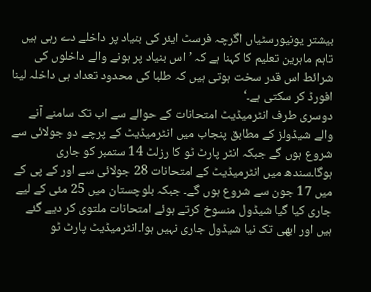بیشتر یونیورسٹیاں اگرچہ فرسٹ ایئر کی بنیاد پر داخلے دے رہی ہیں تاہم ماہرین تعلیم کا کہنا ہے کہ ’اس بنیاد پر ہونے والے داخلوں کی شرائط اس قدر سخت ہوتی ہیں کہ طلبا کی محدود تعداد ہی داخلہ لینا افورڈ کر سکتی ہے۔‘
دوسری طرف انٹرمیڈیٹ امتحانات کے حوالے سے اب تک سامنے آنے والے شیڈولز کے مطابق پنجاب میں انٹرمیڈیٹ کے پرچے دو جولائی سے شروع ہوں گے جبکہ انٹر پارٹ ٹو کا رزلٹ 14 ستمبر کو جاری ہوگا۔سندھ میں انٹرمیڈیٹ کے امتحانات 28 جولائی سے اور کے پی کے میں 17 جون سے شروع ہوں گے۔ جبکہ بلوچستان میں 25 مئی کے لیے جاری کیا گیا شیڈول منسوخ کرتے ہوئے امتحانات ملتوی کر دیے گئے ہیں اور ابھی تک نیا شیڈول جاری نہیں ہوا۔انٹرمیڈیٹ پارٹ ٹو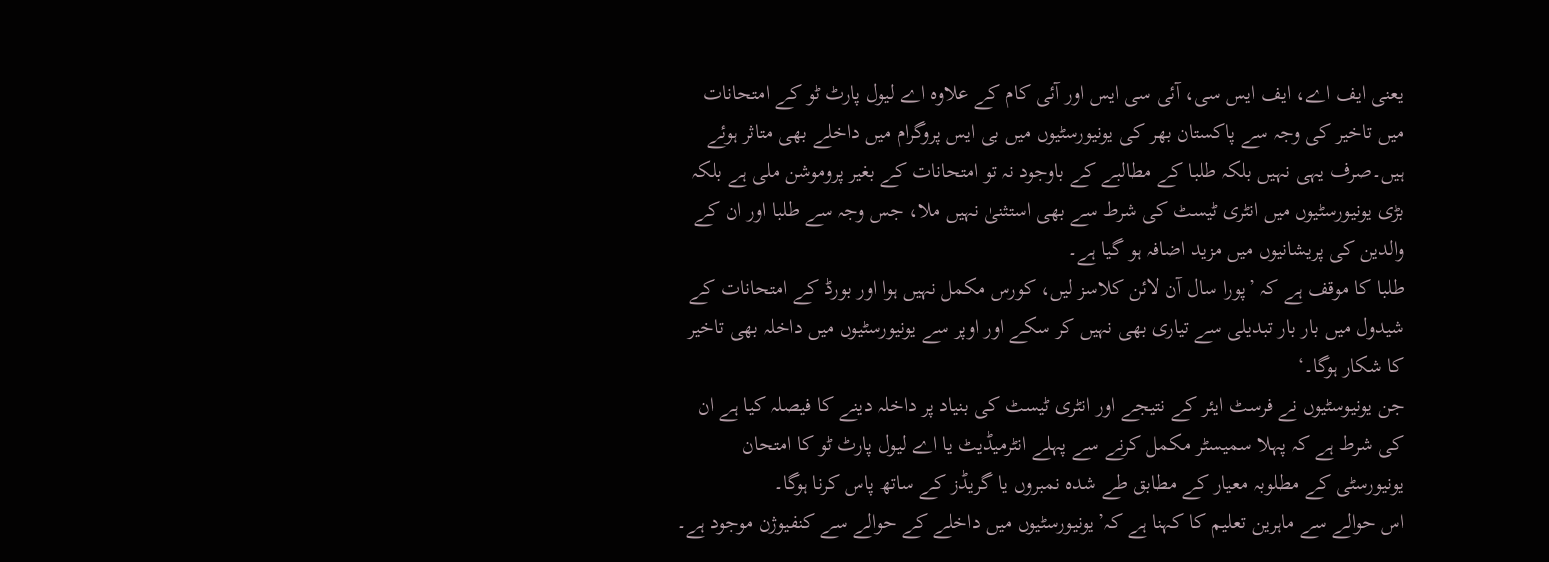یعنی ایف اے، ایف ایس سی، آئی سی ایس اور آئی کام کے علاوہ اے لیول پارٹ ٹو کے امتحانات میں تاخیر کی وجہ سے پاکستان بھر کی یونیورسٹیوں میں بی ایس پروگرام میں داخلے بھی متاثر ہوئے ہیں۔صرف یہی نہیں بلکہ طلبا کے مطالبے کے باوجود نہ تو امتحانات کے بغیر پروموشن ملی ہے بلکہ بڑی یونیورسٹیوں میں انٹری ٹیسٹ کی شرط سے بھی استثنیٰ نہیں ملا، جس وجہ سے طلبا اور ان کے والدین کی پریشانیوں میں مزید اضافہ ہو گیا ہے۔
طلبا کا موقف ہے کہ ’پورا سال آن لائن کلاسز لیں، کورس مکمل نہیں ہوا اور بورڈ کے امتحانات کے شیدول میں بار بار تبدیلی سے تیاری بھی نہیں کر سکے اور اوپر سے یونیورسٹیوں میں داخلہ بھی تاخیر کا شکار ہوگا۔‘
جن یونیوسٹیوں نے فرسٹ ایئر کے نتیجے اور انٹری ٹیسٹ کی بنیاد پر داخلہ دینے کا فیصلہ کیا ہے ان کی شرط ہے کہ پہلا سمیسٹر مکمل کرنے سے پہلے انٹرمیڈیٹ یا اے لیول پارٹ ٹو کا امتحان یونیورسٹی کے مطلوبہ معیار کے مطابق طے شدہ نمبروں یا گریڈز کے ساتھ پاس کرنا ہوگا۔
اس حوالے سے ماہرین تعلیم کا کہنا ہے کہ’یونیورسٹیوں میں داخلے کے حوالے سے کنفیوژن موجود ہے۔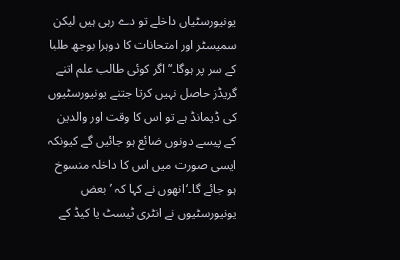یونیورسٹیاں داخلے تو دے رہی ہیں لیکن سمیسٹر اور امتحانات کا دوہرا بوجھ طلبا کے سر پر ہوگا۔‘’اگر کوئی طالب علم اتنے گریڈز حاصل نہیں کرتا جتنے یونیورسٹیوں کی ڈیمانڈ ہے تو اس کا وقت اور والدین کے پیسے دونوں ضائع ہو جائیں گے کیونکہ ایسی صورت میں اس کا داخلہ منسوخ ہو جائے گا۔‘انھوں نے کہا کہ ’بعض یونیورسٹیوں نے انٹری ٹیسٹ یا کیڈ کے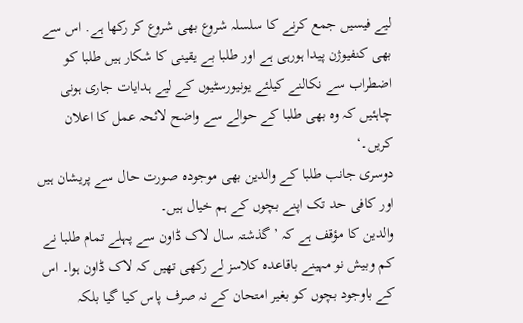لیے فیسیں جمع کرنے کا سلسلہ شروع بھی شروع کر رکھا ہے. اس سے بھی کنفیوژن پیدا ہورہی ہے اور طلبا بے یقینی کا شکار ہیں طلبا کو اضطراب سے نکالنے کیلئے یونیورسٹیوں کے لیے ہدایات جاری ہونی چاہئیں کہ وہ بھی طلبا کے حوالے سے واضح لائحہ عمل کا اعلان کریں۔‘
دوسری جانب طلبا کے والدین بھی موجودہ صورت حال سے پریشان ہیں اور کافی حد تک اپنے بچوں کے ہم خیال ہیں۔
والدین کا مؤقف ہے کہ ’گذشتہ سال لاک ڈاون سے پہلے تمام طلبا نے کم وبیش نو مہینے باقاعدہ کلاسز لے رکھی تھیں کہ لاک ڈاون ہوا۔ اس کے باوجود بچوں کو بغیر امتحان کے نہ صرف پاس کیا گیا بلکہ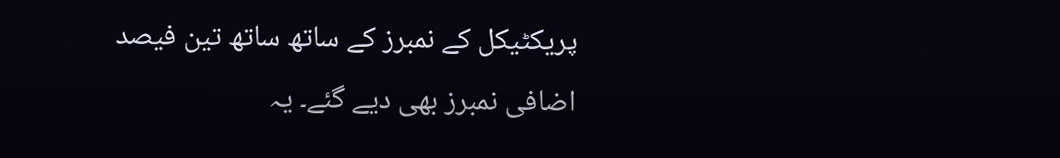پریکٹیکل کے نمبرز کے ساتھ ساتھ تین فیصد اضافی نمبرز بھی دیے گئے۔ یہ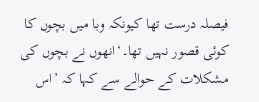فیصلہ درست تھا کیونکہ وبا میں بچوں کا کوئی قصور نہیں تھا۔‘انھوں نے بچوں کی مشکلات کے حوالے سے کہا کہ ’اس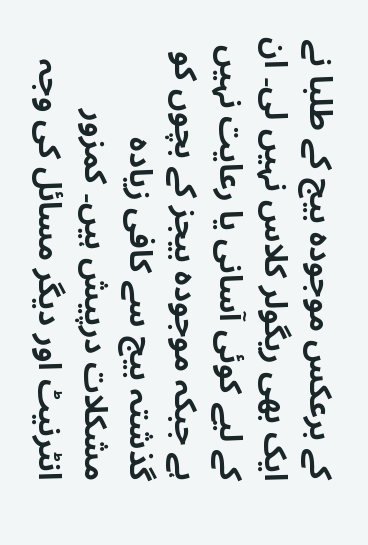کے برعکس موجودہ بیج کے طلبا نے ایک بھی ریگولر کلاس نہیں لی۔ ان کے لیے کوئی آسانی یا رعایت نہیں ہے جبکہ موجودہ بیجز کے بچوں کو گذشتہ بیج سے کافی زیادہ مشکلات درپیش ہیں۔ کمزور انٹرنیٹ اور دیگر مسائل کی وجہ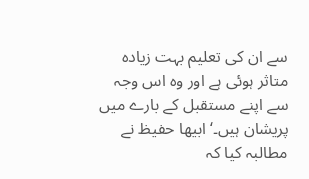سے ان کی تعلیم بہت زیادہ متاثر ہوئی ہے اور وہ اس وجہ سے اپنے مستقبل کے بارے میں پریشان ہیں۔‘ابیھا حفیظ نے مطالبہ کیا کہ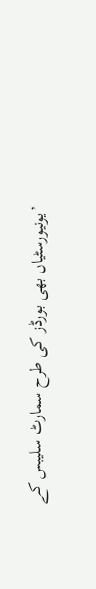’یونیورسٹیاں بھی بورڈز کی طرح سمارٹ سلیبس کے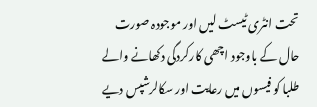تحت انٹری ٹیسٹ لیں اور موجودہ صورت حال کے باوجود اچھی کارکردگی دکھانے والے طلبا کو فیسوں میں رعایت اور سکالرشپس دیے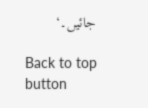جائیں۔‘

Back to top button